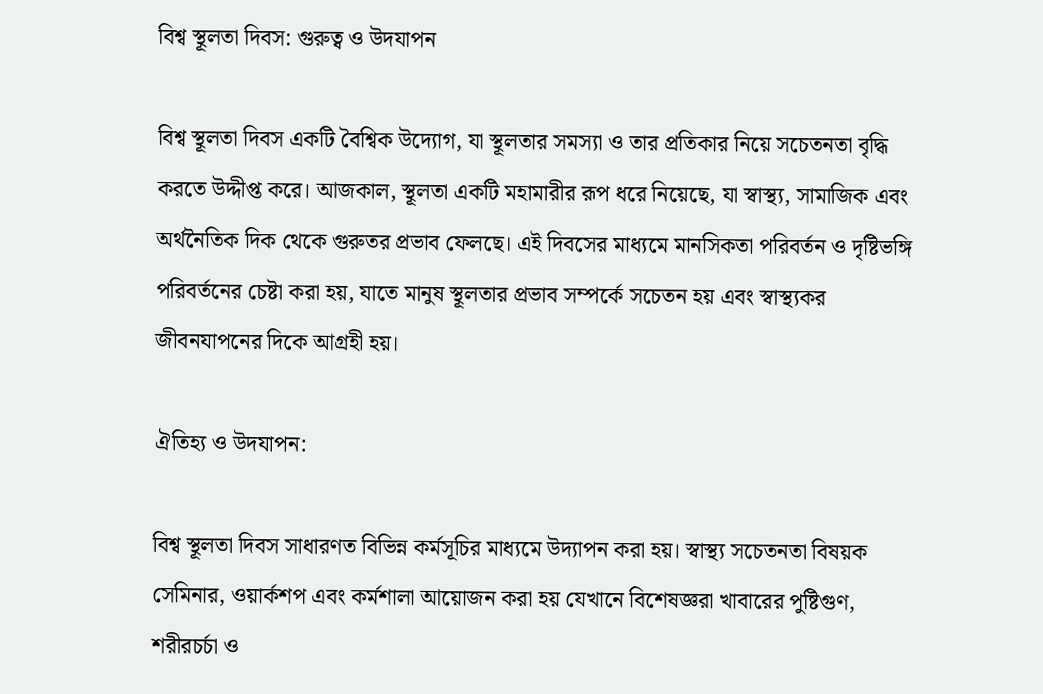বিশ্ব স্থূলতা দিবস: গুরুত্ব ও উদযাপন

বিশ্ব স্থূলতা দিবস একটি বৈশ্বিক উদ্যোগ, যা স্থূলতার সমস্যা ও তার প্রতিকার নিয়ে সচেতনতা বৃদ্ধি করতে উদ্দীপ্ত করে। আজকাল, স্থূলতা একটি মহামারীর রূপ ধরে নিয়েছে, যা স্বাস্থ্য, সামাজিক এবং অর্থনৈতিক দিক থেকে গুরুতর প্রভাব ফেলছে। এই দিবসের মাধ্যমে মানসিকতা পরিবর্তন ও দৃষ্টিভঙ্গি পরিবর্তনের চেষ্টা করা হয়, যাতে মানুষ স্থূলতার প্রভাব সম্পর্কে সচেতন হয় এবং স্বাস্থ্যকর জীবনযাপনের দিকে আগ্রহী হয়।

ঐতিহ্য ও উদযাপন:

বিশ্ব স্থূলতা দিবস সাধারণত বিভিন্ন কর্মসূচির মাধ্যমে উদ্যাপন করা হয়। স্বাস্থ্য সচেতনতা বিষয়ক সেমিনার, ওয়ার্কশপ এবং কর্মশালা আয়োজন করা হয় যেখানে বিশেষজ্ঞরা খাবারের পুষ্টিগুণ, শরীরচর্চা ও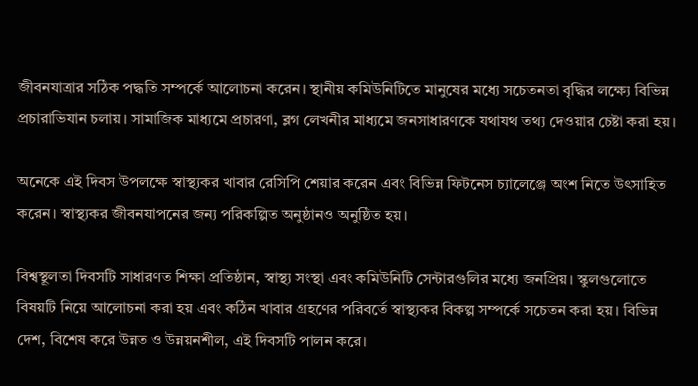জীবনযাত্রার সঠিক পদ্ধতি সম্পর্কে আলোচনা করেন। স্থানীয় কমিউনিটিতে মানুষের মধ্যে সচেতনতা বৃদ্ধির লক্ষ্যে বিভিন্ন প্রচারাভিযান চলায়। সামাজিক মাধ্যমে প্রচারণা, ব্লগ লেখনীর মাধ্যমে জনসাধারণকে যথাযথ তথ্য দেওয়ার চেষ্টা করা হয়।

অনেকে এই দিবস উপলক্ষে স্বাস্থ্যকর খাবার রেসিপি শেয়ার করেন এবং বিভিন্ন ফিটনেস চ্যালেঞ্জে অংশ নিতে উৎসাহিত করেন। স্বাস্থ্যকর জীবনযাপনের জন্য পরিকল্পিত অনুষ্ঠানও অনুষ্ঠিত হয়।

বিশ্বস্থূলতা দিবসটি সাধারণত শিক্ষা প্রতিষ্ঠান, স্বাস্থ্য সংস্থা এবং কমিউনিটি সেন্টারগুলির মধ্যে জনপ্রিয়। স্কুলগুলোতে বিষয়টি নিয়ে আলোচনা করা হয় এবং কঠিন খাবার গ্রহণের পরিবর্তে স্বাস্থ্যকর বিকল্প সম্পর্কে সচেতন করা হয়। বিভিন্ন দেশ, বিশেষ করে উন্নত ও উন্নয়নশীল, এই দিবসটি পালন করে।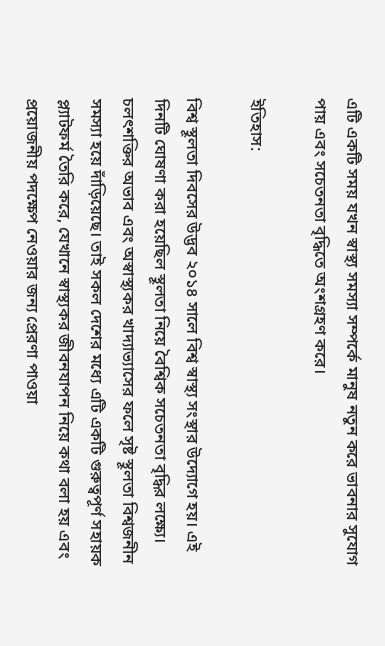এটি একটি সময় যখন স্বাস্থ্য সমস্যা সম্পর্কে মানুষ নতুন করে ভাবনার সুযোগ পায় এবং সচেতনতা বৃদ্ধিতে অংশগ্রহণ করে।

ইতিহাস:

বিশ্ব স্থূলতা দিবসের উদ্ভব ২০১৪ সালে বিশ্ব স্বাস্থ্য সংস্থার উদ্যোগে হয়। এই দিনটি ঘোষণা করা হয়েছিল স্থূলতা নিয়ে বৈশ্বিক সচেতনতা বৃদ্ধির লক্ষ্যে। চলৎশক্তির অভাব এবং অস্বাস্থ্যকর খাদ্যাভ্যাসের ফলে সৃষ্ট স্থূলতা বিশ্বজনীন সমস্যা হয়ে দাঁড়িয়েছে। তাই সকল দেশের মধ্যে এটি একটি গুরুত্বপূর্ণ সহায়ক প্ল্যাটফর্ম তৈরি করে, যেখানে স্বাস্থ্যকর জীবনযাপন নিয়ে কথা বলা হয় এবং প্রয়োজনীয় পদক্ষেপ নেওয়ার জন্য প্রেরণা পাওয়া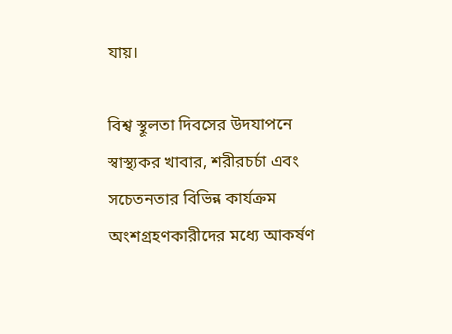যায়।

বিশ্ব স্থূলতা দিবসের উদযাপনে স্বাস্থ্যকর খাবার, শরীরচর্চা এবং সচেতনতার বিভিন্ন কার্যক্রম অংশগ্রহণকারীদের মধ্যে আকর্ষণ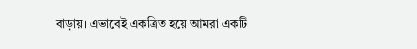বাড়ায়। এভাবেই একত্রিত হয়ে আমরা একটি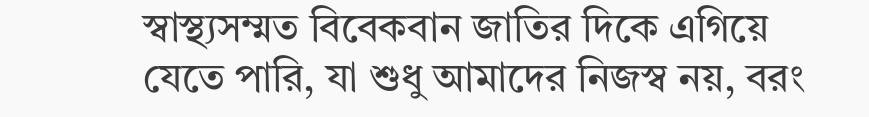স্বাস্থ্যসম্মত বিবেকবান জাতির দিকে এগিয়ে যেতে পারি, যা শুধু আমাদের নিজস্ব নয়, বরং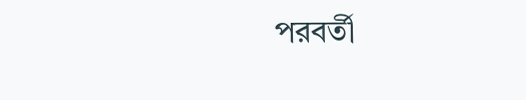পরবর্তী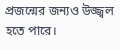প্রজন্মের জন্যও উজ্জ্বল হতে পারে।